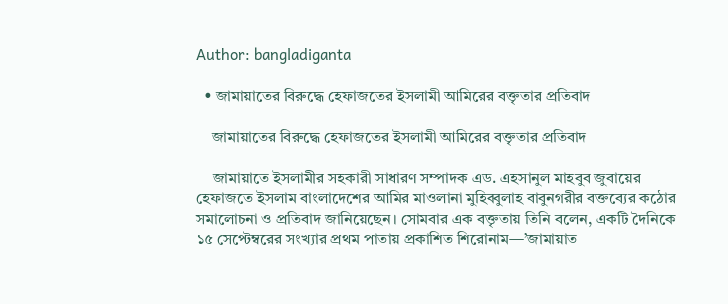Author: bangladiganta

  • জামায়াতের বিরুদ্ধে হেফাজতের ইসলামী আমিরের বক্তৃতার প্রতিবাদ

    জামায়াতের বিরুদ্ধে হেফাজতের ইসলামী আমিরের বক্তৃতার প্রতিবাদ

    জামায়াতে ইসলামীর সহকারী সাধারণ সম্পাদক এড. এহসানুল মাহবুব জুবায়ের হেফাজতে ইসলাম বাংলাদেশের আমির মাওলানা মুহিব্বুলাহ বাবুনগরীর বক্তব্যের কঠোর সমালোচনা ও প্রতিবাদ জানিয়েছেন। সোমবার এক বক্তৃতায় তিনি বলেন, একটি দৈনিকে ১৫ সেপ্টেম্বরের সংখ্যার প্রথম পাতায় প্রকাশিত শিরোনাম—’জামায়াত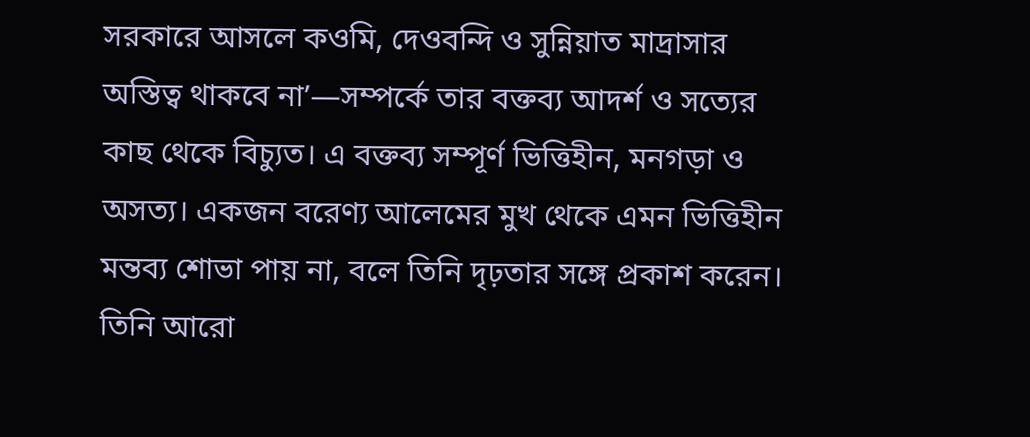সরকারে আসলে কওমি, দেওবন্দি ও সুন্নিয়াত মাদ্রাসার অস্তিত্ব থাকবে না’—সম্পর্কে তার বক্তব্য আদর্শ ও সত্যের কাছ থেকে বিচ্যুত। এ বক্তব্য সম্পূর্ণ ভিত্তিহীন, মনগড়া ও অসত্য। একজন বরেণ্য আলেমের মুখ থেকে এমন ভিত্তিহীন মন্তব্য শোভা পায় না, বলে তিনি দৃঢ়তার সঙ্গে প্রকাশ করেন। তিনি আরো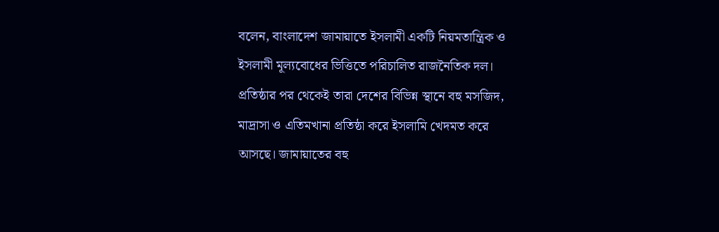বলেন, বাংলাদেশ জামায়াতে ইসলামী একটি নিয়মতান্ত্রিক ও ইসলামী মূল্যবোধের ভিত্তিতে পরিচালিত রাজনৈতিক দল। প্রতিষ্ঠার পর থেকেই তারা দেশের বিভিন্ন স্থানে বহু মসজিদ, মাদ্রাসা ও এতিমখানা প্রতিষ্ঠা করে ইসলামি খেদমত করে আসছে। জামায়াতের বহু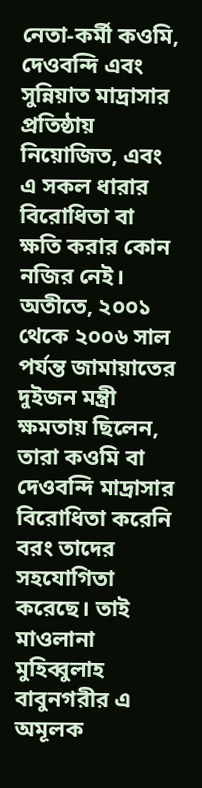নেতা-কর্মী কওমি, দেওবন্দি এবং সুন্নিয়াত মাদ্রাসার প্রতিষ্ঠায় নিয়োজিত, এবং এ সকল ধারার বিরোধিতা বা ক্ষতি করার কোন নজির নেই। অতীতে, ২০০১ থেকে ২০০৬ সাল পর্যন্ত জামায়াতের দুইজন মন্ত্রী ক্ষমতায় ছিলেন, তারা কওমি বা দেওবন্দি মাদ্রাসার বিরোধিতা করেনি বরং তাদের সহযোগিতা করেছে। তাই মাওলানা মুহিব্বুলাহ বাবুনগরীর এ অমূলক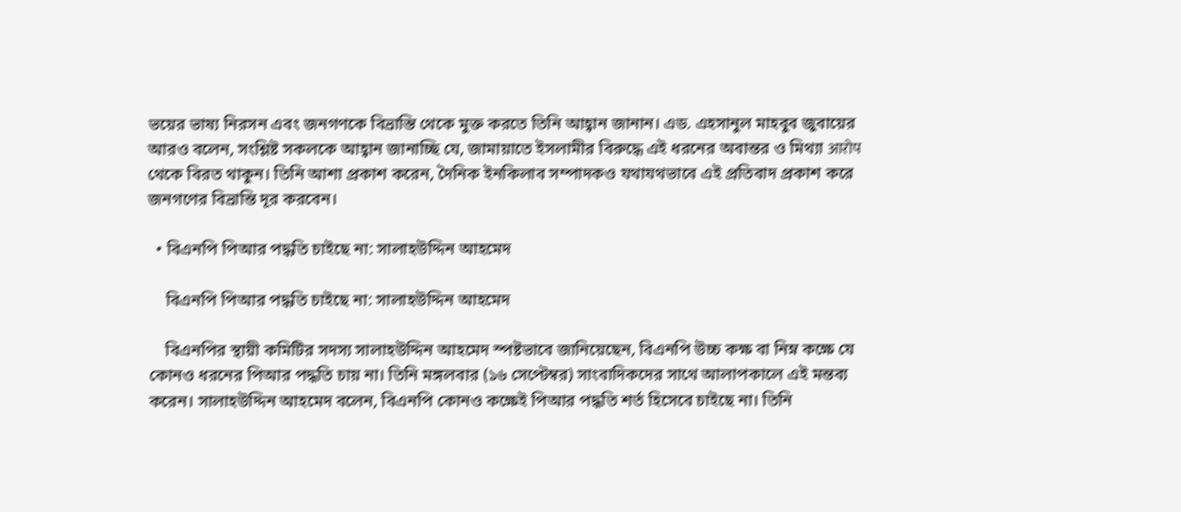ভয়ের ভাষ্য নিরসন এবং জনগণকে বিভ্রান্তি থেকে মুক্ত করতে তিনি আহ্বান জানান। এড. এহসানুল মাহবুব জুবায়ের আরও বলেন, সংশ্লিষ্ট সকলকে আহ্বান জানাচ্ছি যে, জামায়াতে ইসলামীর বিরুদ্ধে এই ধরনের অবান্তর ও মিথ্যা आरोप থেকে বিরত থাকুন। তিনি আশা প্রকাশ করেন, দৈনিক ইনকিলাব সম্পাদকও যথাযথভাবে এই প্রতিবাদ প্রকাশ করে জনগণের বিভ্রান্তি দূর করবেন।

  • বিএনপি পিআর পদ্ধতি চাইছে না: সালাহউদ্দিন আহমেদ

    বিএনপি পিআর পদ্ধতি চাইছে না: সালাহউদ্দিন আহমেদ

    বিএনপির স্থায়ী কমিটির সদস্য সালাহউদ্দিন আহমেদ স্পষ্টভাবে জানিয়েছেন, বিএনপি উচ্চ কক্ষ বা নিম্ন কক্ষে যে কোনও ধরনের পিআর পদ্ধতি চায় না। তিনি মঙ্গলবার (১৬ সেপ্টেম্বর) সাংবাদিকদের সাথে আলাপকালে এই মন্তব্য করেন। সালাহউদ্দিন আহমেদ বলেন, বিএনপি কোনও কক্ষেই পিআর পদ্ধতি শর্ত হিসেবে চাইছে না। তিনি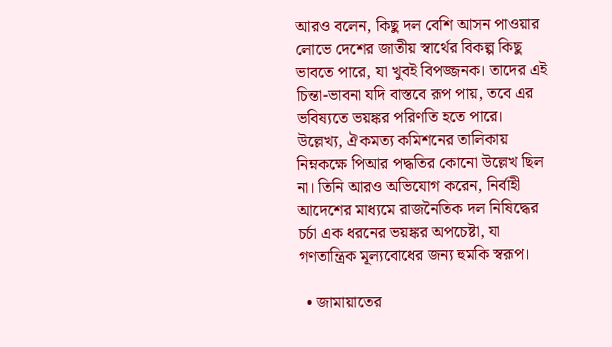আরও বলেন, কিছু দল বেশি আসন পাওয়ার লোভে দেশের জাতীয় স্বার্থের বিকল্প কিছু ভাবতে পারে, যা খুবই বিপজ্জনক। তাদের এই চিন্তা-ভাবনা যদি বাস্তবে রূপ পায়, তবে এর ভবিষ্যতে ভয়ঙ্কর পরিণতি হতে পারে। উল্লেখ্য, ঐকমত্য কমিশনের তালিকায় নিম্নকক্ষে পিআর পদ্ধতির কোনো উল্লেখ ছিল না। তিনি আরও অভিযোগ করেন, নির্বাহী আদেশের মাধ্যমে রাজনৈতিক দল নিষিদ্ধের চর্চা এক ধরনের ভয়ঙ্কর অপচেষ্টা, যা গণতান্ত্রিক মূল্যবোধের জন্য হুমকি স্বরূপ।

  • জামায়াতের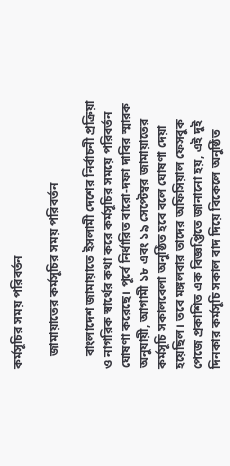কর্মসূচির সময় পরিবর্তন

    জামায়াতের কর্মসূচির সময় পরিবর্তন

    বাংলাদেশ জামায়াতে ইসলামী দেশের নির্বাচনী প্রক্রিয়া ও নাগরিক স্বার্থের কথা করে কর্মসূচির সময়ে পরিবর্তন ঘোষণা করেছে। পূর্বে নির্ধারিত বারো-দফা দাবির স্মারক অনুযায়ী, আগামী ১৮ এবং ১৯ সেপ্টেম্বর জামায়াতের কর্মসূচি সকালবেলা অনুষ্ঠিত হবে বলে ঘোষণা দেয়া হয়েছিল। তবে মঙ্গলবার তাদের অফিসিয়াল ফেসবুক পেজে প্রকাশিত এক বিজ্ঞপ্তিতে জানানো হয়, এই দুই দিনকার কর্মসূচি সকাল বাদ দিয়ে বিকেলে অনুষ্ঠিত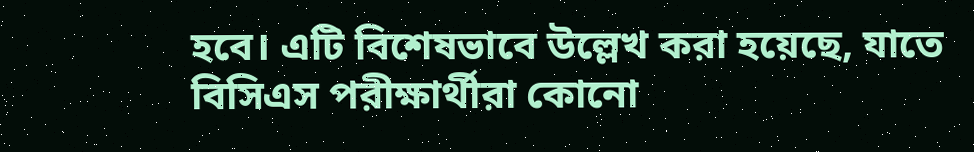হবে। এটি বিশেষভাবে উল্লেখ করা হয়েছে, যাতে বিসিএস পরীক্ষার্থীরা কোনো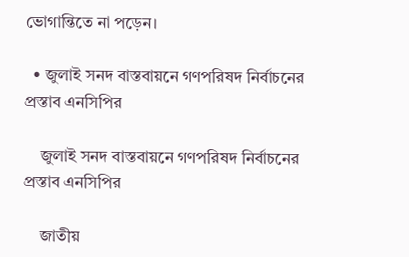ভোগান্তিতে না পড়েন।

  • জুলাই সনদ বাস্তবায়নে গণপরিষদ নির্বাচনের প্রস্তাব এনসিপির

    জুলাই সনদ বাস্তবায়নে গণপরিষদ নির্বাচনের প্রস্তাব এনসিপির

    জাতীয়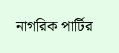নাগরিক পার্টির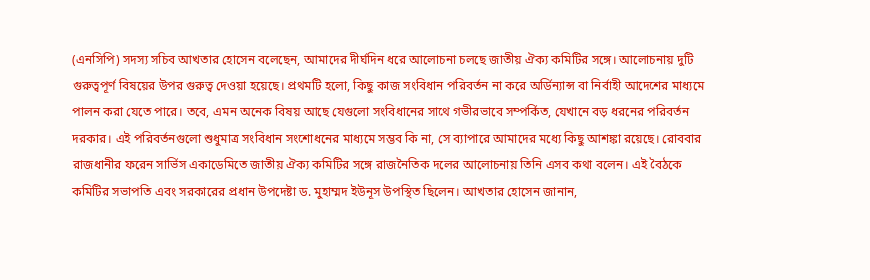(এনসিপি) সদস্য সচিব আখতার হোসেন বলেছেন, আমাদের দীর্ঘদিন ধরে আলোচনা চলছে জাতীয় ঐক্য কমিটির সঙ্গে। আলোচনায় দুটি গুরুত্বপূর্ণ বিষয়ের উপর গুরুত্ব দেওয়া হয়েছে। প্রথমটি হলো, কিছু কাজ সংবিধান পরিবর্তন না করে অর্ডিন্যান্স বা নির্বাহী আদেশের মাধ্যমে পালন করা যেতে পারে। তবে, এমন অনেক বিষয় আছে যেগুলো সংবিধানের সাথে গভীরভাবে সম্পর্কিত, যেখানে বড় ধরনের পরিবর্তন দরকার। এই পরিবর্তনগুলো শুধুমাত্র সংবিধান সংশোধনের মাধ্যমে সম্ভব কি না, সে ব্যাপারে আমাদের মধ্যে কিছু আশঙ্কা রয়েছে। রোববার রাজধানীর ফরেন সার্ভিস একাডেমিতে জাতীয় ঐক্য কমিটির সঙ্গে রাজনৈতিক দলের আলোচনায় তিনি এসব কথা বলেন। এই বৈঠকে কমিটির সভাপতি এবং সরকারের প্রধান উপদেষ্টা ড. মুহাম্মদ ইউনূস উপস্থিত ছিলেন। আখতার হোসেন জানান,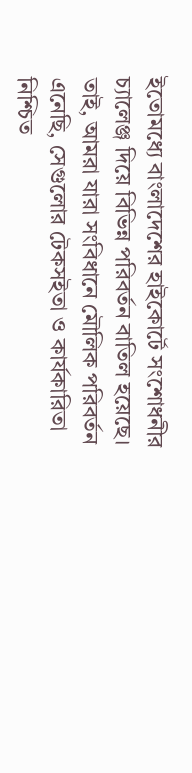ইতোমধ্যে বাংলাদেশের হাইকোর্টে সংশোধনীর চ্যালেঞ্জ দিয়ে বিভিন্ন পরিবর্তন বাতিল হয়েছে। তাই, আমরা যারা সংবিধানে মৌলিক পরিবর্তন এনেছি, সেগুলোর টেকসইতা ও কার্যকারিতা নিশ্চিত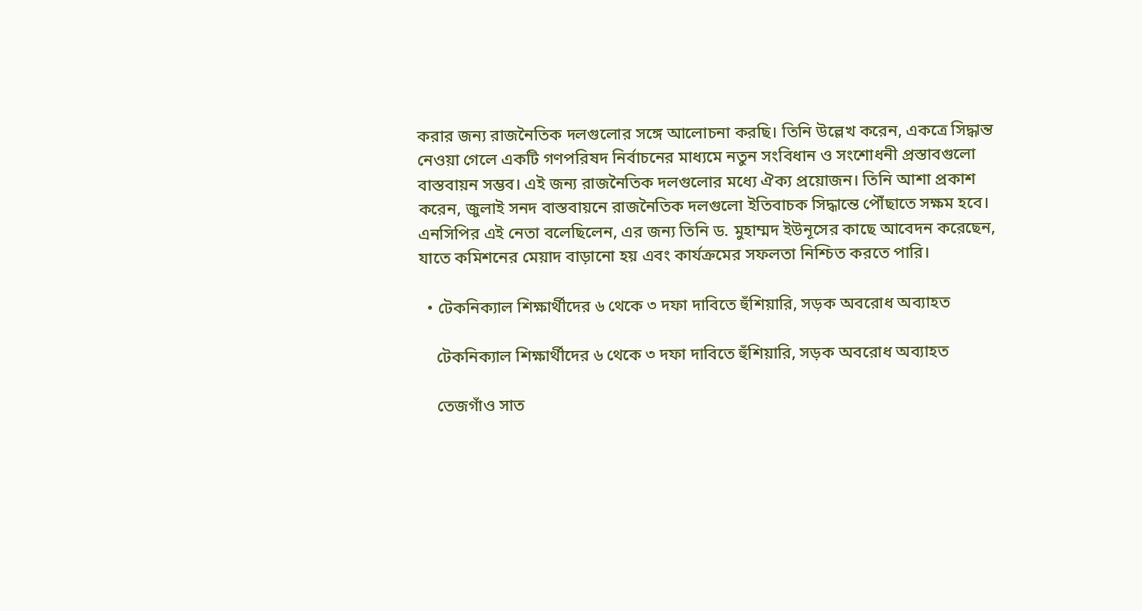করার জন্য রাজনৈতিক দলগুলোর সঙ্গে আলোচনা করছি। তিনি উল্লেখ করেন, একত্রে সিদ্ধান্ত নেওয়া গেলে একটি গণপরিষদ নির্বাচনের মাধ্যমে নতুন সংবিধান ও সংশোধনী প্রস্তাবগুলো বাস্তবায়ন সম্ভব। এই জন্য রাজনৈতিক দলগুলোর মধ্যে ঐক্য প্রয়োজন। তিনি আশা প্রকাশ করেন, জুলাই সনদ বাস্তবায়নে রাজনৈতিক দলগুলো ইতিবাচক সিদ্ধান্তে পৌঁছাতে সক্ষম হবে। এনসিপির এই নেতা বলেছিলেন, এর জন্য তিনি ড. মুহাম্মদ ইউনূসের কাছে আবেদন করেছেন, যাতে কমিশনের মেয়াদ বাড়ানো হয় এবং কার্যক্রমের সফলতা নিশ্চিত করতে পারি।

  • টেকনিক্যাল শিক্ষার্থীদের ৬ থেকে ৩ দফা দাবিতে হুঁশিয়ারি, সড়ক অবরোধ অব্যাহত

    টেকনিক্যাল শিক্ষার্থীদের ৬ থেকে ৩ দফা দাবিতে হুঁশিয়ারি, সড়ক অবরোধ অব্যাহত

    তেজগাঁও সাত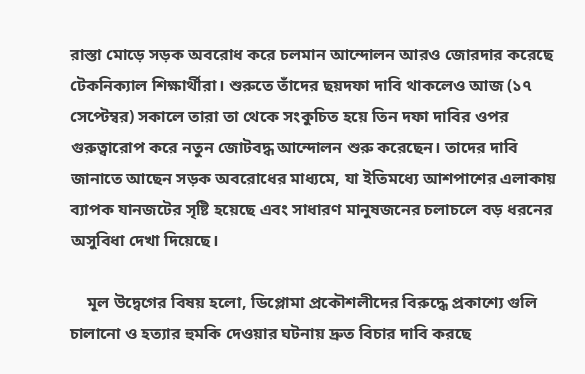রাস্তা মোড়ে সড়ক অবরোধ করে চলমান আন্দোলন আরও জোরদার করেছে টেকনিক্যাল শিক্ষার্থীরা। শুরুতে তাঁদের ছয়দফা দাবি থাকলেও আজ (১৭ সেপ্টেম্বর) সকালে তারা তা থেকে সংকুচিত হয়ে তিন দফা দাবির ওপর গুরুত্বারোপ করে নতুন জোটবদ্ধ আন্দোলন শুরু করেছেন। তাদের দাবি জানাতে আছেন সড়ক অবরোধের মাধ্যমে, যা ইতিমধ্যে আশপাশের এলাকায় ব্যাপক যানজটের সৃষ্টি হয়েছে এবং সাধারণ মানুষজনের চলাচলে বড় ধরনের অসুবিধা দেখা দিয়েছে।

    মূল উদ্বেগের বিষয় হলো, ডিপ্লোমা প্রকৌশলীদের বিরুদ্ধে প্রকাশ্যে গুলি চালানো ও হত্যার হুমকি দেওয়ার ঘটনায় দ্রুত বিচার দাবি করছে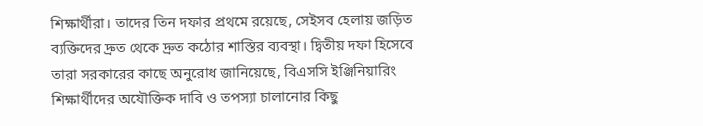শিক্ষার্থীরা। তাদের তিন দফার প্রথমে রয়েছে, সেইসব হেলায় জড়িত ব্যক্তিদের দ্রুত থেকে দ্রুত কঠোর শাস্তির ব্যবস্থা। দ্বিতীয় দফা হিসেবে তারা সরকারের কাছে অনুরোধ জানিয়েছে, বিএসসি ইঞ্জিনিয়ারিং শিক্ষার্থীদের অযৌক্তিক দাবি ও তপস্যা চালানোর কিছু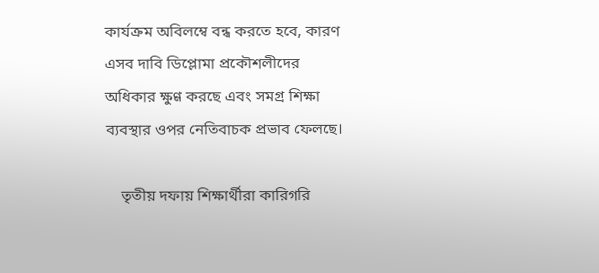কার্যক্রম অবিলম্বে বন্ধ করতে হবে, কারণ এসব দাবি ডিপ্লোমা প্রকৌশলীদের অধিকার ক্ষুণ্ণ করছে এবং সমগ্র শিক্ষা ব্যবস্থার ওপর নেতিবাচক প্রভাব ফেলছে।

    তৃতীয় দফায় শিক্ষার্থীরা কারিগরি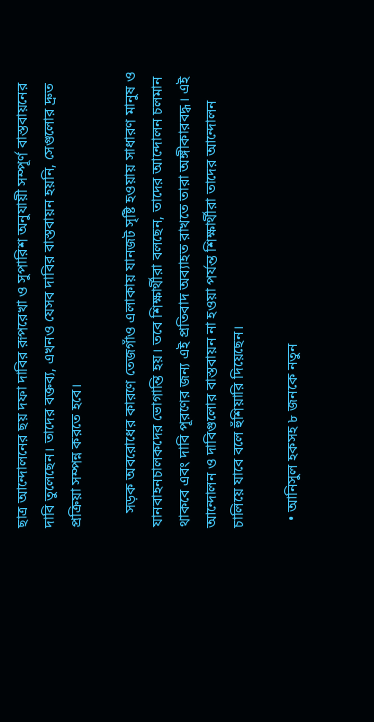ছাত্র আন্দোলনের ছয় দফা দাবির রূপরেখা ও সুপারিশ অনুযায়ী সম্পূর্ণ বাস্তবায়নের দাবি তুলেছেন। তাদের বক্তব্য, এখনও যেসব দাবির বাস্তবায়ন হয়নি, সেগুলোর দ্রুত প্রক্রিয়া সম্পন্ন করতে হবে।

    সড়ক অবরোধের কারণে তেজগাঁও এলাকায় যানজট সৃষ্টি হওয়ায় সাধারণ মানুষ ও যানবাহনচালকদের ভোগান্তি হয়। তবে শিক্ষার্থীরা বলছেন, তাদের আন্দোলন চলমান থাকবে এবং দাবি পূরণের জন্য এই প্রতিবাদ অব্যাহত রাখতে তারা অঙ্গীকারবদ্ধ। এই আন্দোলন ও দাবিগুলোর বাস্তবায়ন না হওয়া পর্যন্ত শিক্ষার্থীরা তাদের আন্দোলন চালিয়ে যাবে বলে হুঁশিয়ারি দিয়েছেন।

  • আনিসুল হকসহ ৮ জনকে নতুন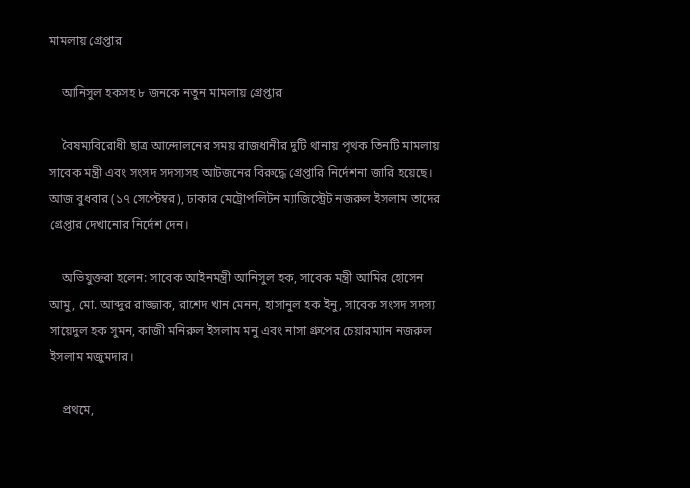মামলায় গ্রেপ্তার

    আনিসুল হকসহ ৮ জনকে নতুন মামলায় গ্রেপ্তার

    বৈষম্যবিরোধী ছাত্র আন্দোলনের সময় রাজধানীর দুটি থানায় পৃথক তিনটি মামলায় সাবেক মন্ত্রী এবং সংসদ সদস্যসহ আটজনের বিরুদ্ধে গ্রেপ্তারি নির্দেশনা জারি হয়েছে। আজ বুধবার (১৭ সেপ্টেম্বর), ঢাকার মেট্রোপলিটন ম্যাজিস্ট্রেট নজরুল ইসলাম তাদের গ্রেপ্তার দেখানোর নির্দেশ দেন।

    অভিযুক্তরা হলেন: সাবেক আইনমন্ত্রী আনিসুল হক, সাবেক মন্ত্রী আমির হোসেন আমু, মো. আব্দুর রাজ্জাক, রাশেদ খান মেনন, হাসানুল হক ইনু, সাবেক সংসদ সদস্য সায়েদুল হক সুমন, কাজী মনিরুল ইসলাম মনু এবং নাসা গ্রুপের চেয়ারম্যান নজরুল ইসলাম মজুমদার।

    প্রথমে,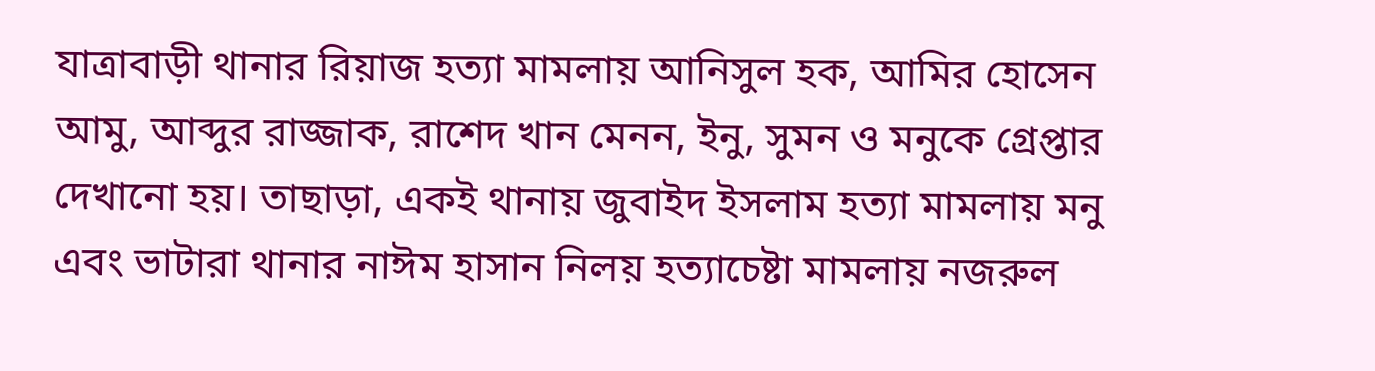যাত্রাবাড়ী থানার রিয়াজ হত্যা মামলায় আনিসুল হক, আমির হোসেন আমু, আব্দুর রাজ্জাক, রাশেদ খান মেনন, ইনু, সুমন ও মনুকে গ্রেপ্তার দেখানো হয়। তাছাড়া, একই থানায় জুবাইদ ইসলাম হত্যা মামলায় মনু এবং ভাটারা থানার নাঈম হাসান নিলয় হত্যাচেষ্টা মামলায় নজরুল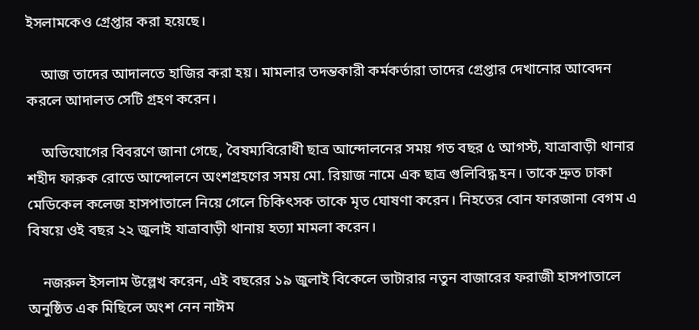ইসলামকেও গ্রেপ্তার করা হয়েছে।

    আজ তাদের আদালতে হাজির করা হয়। মামলার তদন্তকারী কর্মকর্তারা তাদের গ্রেপ্তার দেখানোর আবেদন করলে আদালত সেটি গ্রহণ করেন।

    অভিযোগের বিবরণে জানা গেছে, বৈষম্যবিরোধী ছাত্র আন্দোলনের সময় গত বছর ৫ আগস্ট, যাত্রাবাড়ী থানার শহীদ ফারুক রোডে আন্দোলনে অংশগ্রহণের সময় মো. রিয়াজ নামে এক ছাত্র গুলিবিদ্ধ হন। তাকে দ্রুত ঢাকা মেডিকেল কলেজ হাসপাতালে নিয়ে গেলে চিকিৎসক তাকে মৃত ঘোষণা করেন। নিহতের বোন ফারজানা বেগম এ বিষয়ে ওই বছর ২২ জুলাই যাত্রাবাড়ী থানায় হত্যা মামলা করেন।

    নজরুল ইসলাম উল্লেখ করেন, এই বছরের ১৯ জুলাই বিকেলে ভাটারার নতুন বাজারের ফরাজী হাসপাতালে অনুষ্ঠিত এক মিছিলে অংশ নেন নাঈম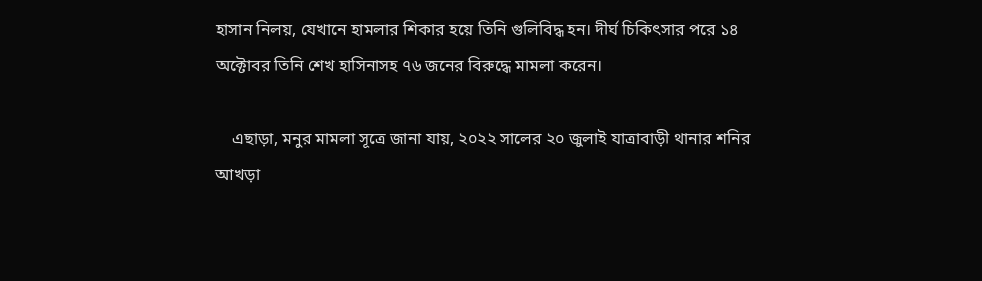হাসান নিলয়, যেখানে হামলার শিকার হয়ে তিনি গুলিবিদ্ধ হন। দীর্ঘ চিকিৎসার পরে ১৪ অক্টোবর তিনি শেখ হাসিনাসহ ৭৬ জনের বিরুদ্ধে মামলা করেন।

    এছাড়া, মনুর মামলা সূত্রে জানা যায়, ২০২২ সালের ২০ জুলাই যাত্রাবাড়ী থানার শনির আখড়া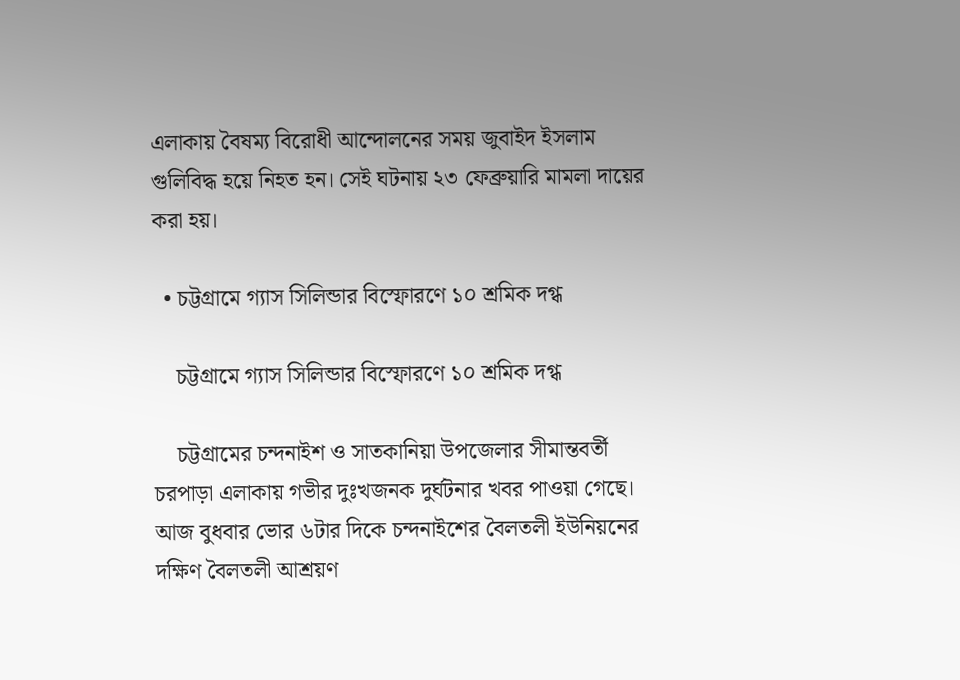এলাকায় বৈষম্য বিরোধী আন্দোলনের সময় জুবাইদ ইসলাম গুলিবিদ্ধ হয়ে নিহত হন। সেই ঘটনায় ২৩ ফেব্রুয়ারি মামলা দায়ের করা হয়।

  • চট্টগ্রামে গ্যাস সিলিন্ডার বিস্ফোরণে ১০ শ্রমিক দগ্ধ

    চট্টগ্রামে গ্যাস সিলিন্ডার বিস্ফোরণে ১০ শ্রমিক দগ্ধ

    চট্টগ্রামের চন্দনাইশ ও সাতকানিয়া উপজেলার সীমান্তবর্তী চরপাড়া এলাকায় গভীর দুঃখজনক দুর্ঘটনার খবর পাওয়া গেছে। আজ বুধবার ভোর ৬টার দিকে চন্দনাইশের বৈলতলী ইউনিয়নের দক্ষিণ বৈলতলী আশ্রয়ণ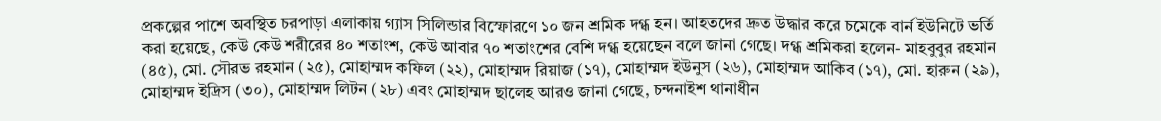প্রকল্পের পাশে অবস্থিত চরপাড়া এলাকায় গ্যাস সিলিন্ডার বিস্ফোরণে ১০ জন শ্রমিক দগ্ধ হন। আহতদের দ্রুত উদ্ধার করে চমেকে বার্ন ইউনিটে ভর্তি করা হয়েছে, কেউ কেউ শরীরের ৪০ শতাংশ, কেউ আবার ৭০ শতাংশের বেশি দগ্ধ হয়েছেন বলে জানা গেছে। দগ্ধ শ্রমিকরা হলেন- মাহবুবুর রহমান (৪৫), মো. সৌরভ রহমান (২৫), মোহাম্মদ কফিল (২২), মোহাম্মদ রিয়াজ (১৭), মোহাম্মদ ইউনুস (২৬), মোহাম্মদ আকিব (১৭), মো. হারুন (২৯), মোহাম্মদ ইদ্রিস (৩০), মোহাম্মদ লিটন (২৮) এবং মোহাম্মদ ছালেহ আরও জানা গেছে, চন্দনাইশ থানাধীন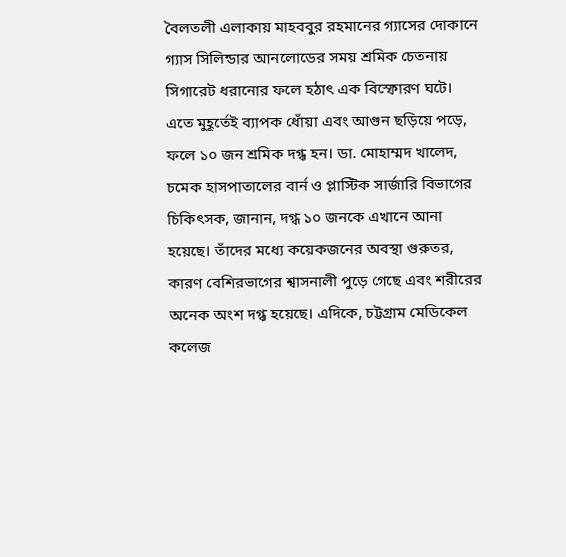বৈলতলী এলাকায় মাহববুর রহমানের গ্যাসের দোকানে গ্যাস সিলিন্ডার আনলোডের সময় শ্রমিক চেতনায় সিগারেট ধরানোর ফলে হঠাৎ এক বিস্ফোরণ ঘটে। এতে মুহূর্তেই ব্যাপক ধোঁয়া এবং আগুন ছড়িয়ে পড়ে, ফলে ১০ জন শ্রমিক দগ্ধ হন। ডা. মোহাম্মদ খালেদ, চমেক হাসপাতালের বার্ন ও প্লাস্টিক সার্জারি বিভাগের চিকিৎসক, জানান, দগ্ধ ১০ জনকে এখানে আনা হয়েছে। তাঁদের মধ্যে কয়েকজনের অবস্থা গুরুতর, কারণ বেশিরভাগের শ্বাসনালী পুড়ে গেছে এবং শরীরের অনেক অংশ দগ্ধ হয়েছে। এদিকে, চট্টগ্রাম মেডিকেল কলেজ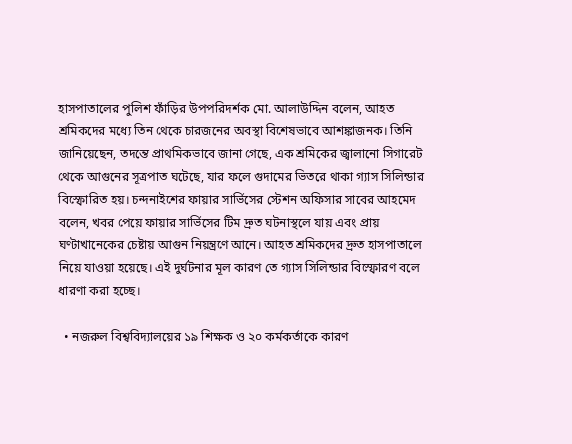হাসপাতালের পুলিশ ফাঁড়ির উপপরিদর্শক মো. আলাউদ্দিন বলেন, আহত শ্রমিকদের মধ্যে তিন থেকে চারজনের অবস্থা বিশেষভাবে আশঙ্কাজনক। তিনি জানিয়েছেন, তদন্তে প্রাথমিকভাবে জানা গেছে, এক শ্রমিকের জ্বালানো সিগারেট থেকে আগুনের সূত্রপাত ঘটেছে, যার ফলে গুদামের ভিতরে থাকা গ্যাস সিলিন্ডার বিস্ফোরিত হয়। চন্দনাইশের ফায়ার সার্ভিসের স্টেশন অফিসার সাবের আহমেদ বলেন, খবর পেয়ে ফায়ার সার্ভিসের টিম দ্রুত ঘটনাস্থলে যায় এবং প্রায় ঘণ্টাখানেকের চেষ্টায় আগুন নিয়ন্ত্রণে আনে। আহত শ্রমিকদের দ্রুত হাসপাতালে নিয়ে যাওয়া হয়েছে। এই দুর্ঘটনার মূল কারণ তে গ্যাস সিলিন্ডার বিস্ফোরণ বলে ধারণা করা হচ্ছে।

  • নজরুল বিশ্ববিদ্যালয়ের ১৯ শিক্ষক ও ২০ কর্মকর্তাকে কারণ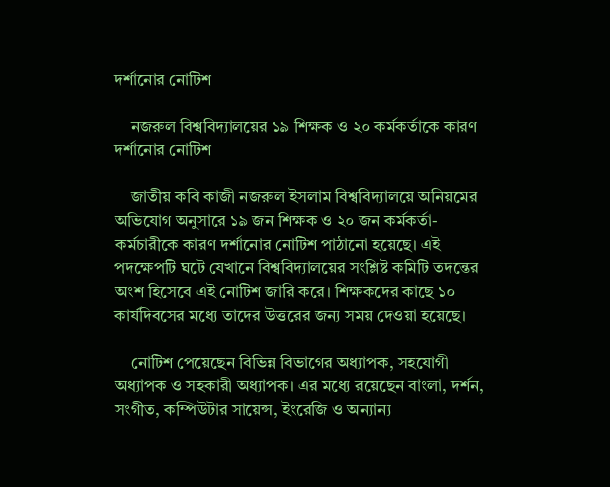দর্শানোর নোটিশ

    নজরুল বিশ্ববিদ্যালয়ের ১৯ শিক্ষক ও ২০ কর্মকর্তাকে কারণ দর্শানোর নোটিশ

    জাতীয় কবি কাজী নজরুল ইসলাম বিশ্ববিদ্যালয়ে অনিয়মের অভিযোগ অনুসারে ১৯ জন শিক্ষক ও ২০ জন কর্মকর্তা-কর্মচারীকে কারণ দর্শানোর নোটিশ পাঠানো হয়েছে। এই পদক্ষেপটি ঘটে যেখানে বিশ্ববিদ্যালয়ের সংশ্লিষ্ট কমিটি তদন্তের অংশ হিসেবে এই নোটিশ জারি করে। শিক্ষকদের কাছে ১০ কার্যদিবসের মধ্যে তাদের উত্তরের জন্য সময় দেওয়া হয়েছে।

    নোটিশ পেয়েছেন বিভিন্ন বিভাগের অধ্যাপক, সহযোগী অধ্যাপক ও সহকারী অধ্যাপক। এর মধ্যে রয়েছেন বাংলা, দর্শন, সংগীত, কম্পিউটার সায়েন্স, ইংরেজি ও অন্যান্য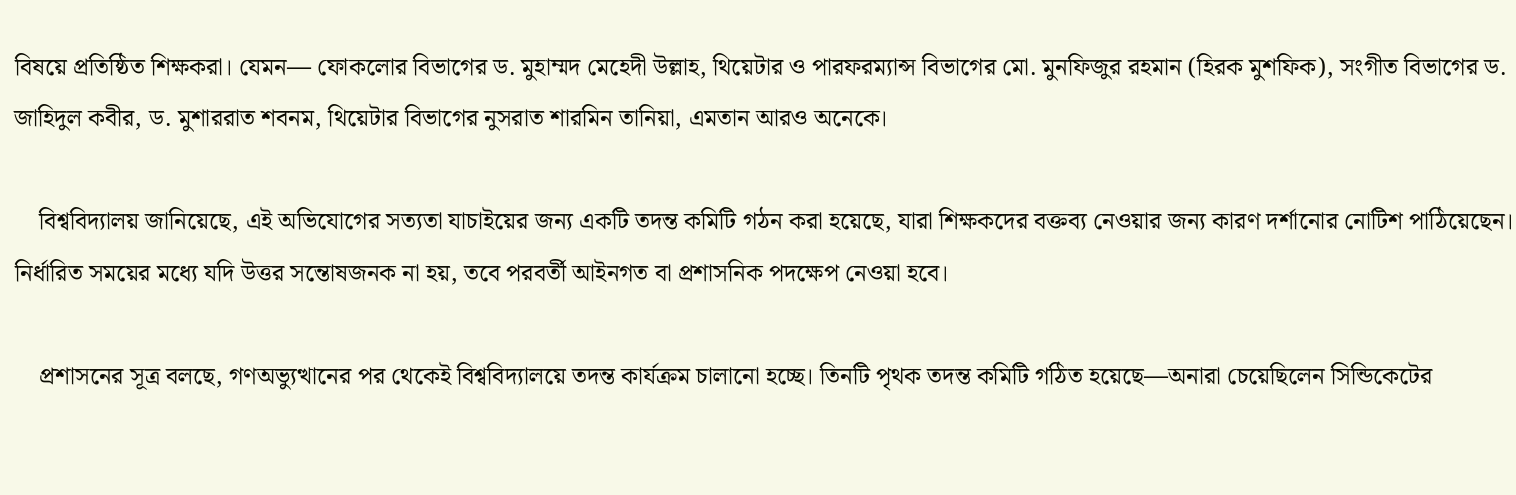বিষয়ে প্রতিষ্ঠিত শিক্ষকরা। যেমন— ফোকলোর বিভাগের ড. মুহাম্মদ মেহেদী উল্লাহ, থিয়েটার ও পারফরম্যান্স বিভাগের মো. মুনফিজুর রহমান (হিরক মুশফিক), সংগীত বিভাগের ড. জাহিদুল কবীর, ড. মুশাররাত শবনম, থিয়েটার বিভাগের নুসরাত শারমিন তানিয়া, এমতান আরও অনেকে।

    বিশ্ববিদ্যালয় জানিয়েছে, এই অভিযোগের সত্যতা যাচাইয়ের জন্য একটি তদন্ত কমিটি গঠন করা হয়েছে, যারা শিক্ষকদের বক্তব্য নেওয়ার জন্য কারণ দর্শানোর নোটিশ পাঠিয়েছেন। নির্ধারিত সময়ের মধ্যে যদি উত্তর সন্তোষজনক না হয়, তবে পরবর্তী আইনগত বা প্রশাসনিক পদক্ষেপ নেওয়া হবে।

    প্রশাসনের সূত্র বলছে, গণঅভ্যুত্থানের পর থেকেই বিশ্ববিদ্যালয়ে তদন্ত কার্যক্রম চালানো হচ্ছে। তিনটি পৃথক তদন্ত কমিটি গঠিত হয়েছে—অনারা চেয়েছিলেন সিন্ডিকেটের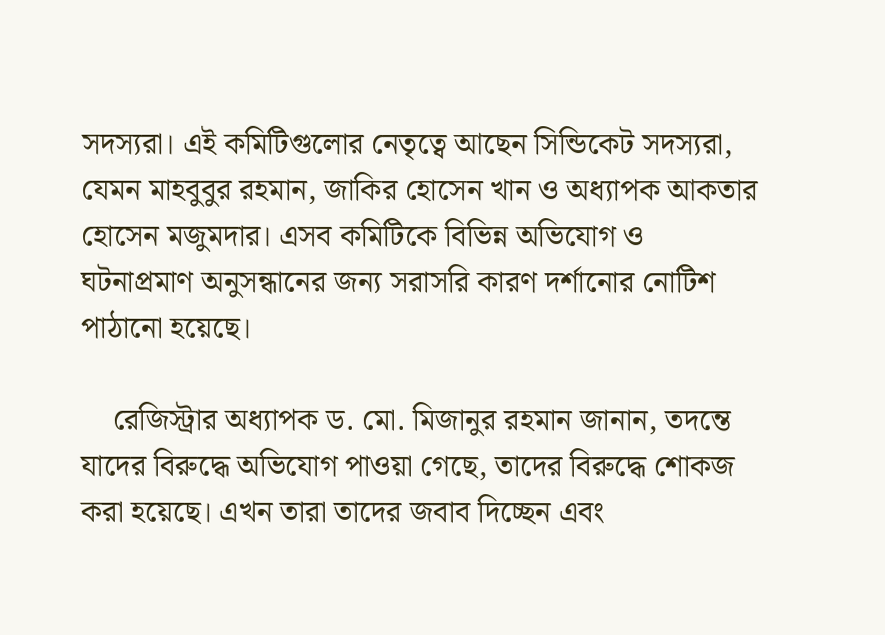সদস্যরা। এই কমিটিগুলোর নেতৃত্বে আছেন সিন্ডিকেট সদস্যরা, যেমন মাহবুবুর রহমান, জাকির হোসেন খান ও অধ্যাপক আকতার হোসেন মজুমদার। এসব কমিটিকে বিভিন্ন অভিযোগ ও ঘটনাপ্রমাণ অনুসন্ধানের জন্য সরাসরি কারণ দর্শানোর নোটিশ পাঠানো হয়েছে।

    রেজিস্ট্রার অধ্যাপক ড. মো. মিজানুর রহমান জানান, তদন্তে যাদের বিরুদ্ধে অভিযোগ পাওয়া গেছে, তাদের বিরুদ্ধে শোকজ করা হয়েছে। এখন তারা তাদের জবাব দিচ্ছেন এবং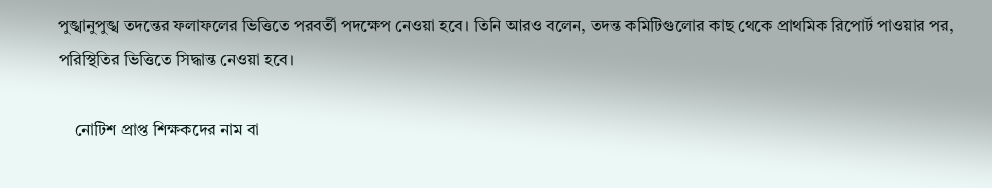পুঙ্খানুপুঙ্খ তদন্তের ফলাফলের ভিত্তিতে পরবর্তী পদক্ষেপ নেওয়া হবে। তিনি আরও বলেন, তদন্ত কমিটিগুলোর কাছ থেকে প্রাথমিক রিপোর্ট পাওয়ার পর, পরিস্থিতির ভিত্তিতে সিদ্ধান্ত নেওয়া হবে।

    নোটিশ প্রাপ্ত শিক্ষকদের নাম বা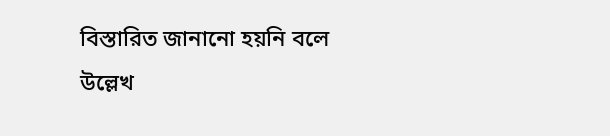বিস্তারিত জানানো হয়নি বলে উল্লেখ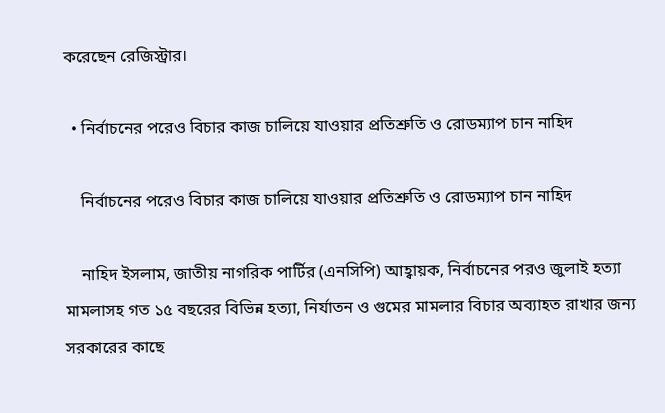করেছেন রেজিস্ট্রার।

  • নির্বাচনের পরেও বিচার কাজ চালিয়ে যাওয়ার প্রতিশ্রুতি ও রোডম্যাপ চান নাহিদ

    নির্বাচনের পরেও বিচার কাজ চালিয়ে যাওয়ার প্রতিশ্রুতি ও রোডম্যাপ চান নাহিদ

    নাহিদ ইসলাম, জাতীয় নাগরিক পার্টির (এনসিপি) আহ্বায়ক, নির্বাচনের পরও জুলাই হত্যা মামলাসহ গত ১৫ বছরের বিভিন্ন হত্যা, নির্যাতন ও গুমের মামলার বিচার অব্যাহত রাখার জন্য সরকারের কাছে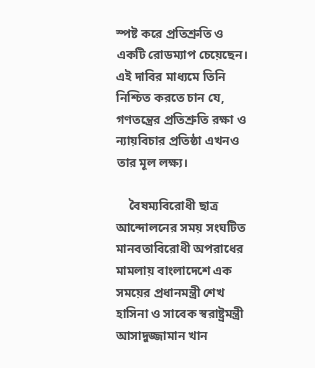স্পষ্ট করে প্রতিশ্রুতি ও একটি রোডম্যাপ চেয়েছেন। এই দাবির মাধ্যমে তিনি নিশ্চিত করতে চান যে, গণতন্ত্রের প্রতিশ্রুতি রক্ষা ও ন্যায়বিচার প্রতিষ্ঠা এখনও তার মূল লক্ষ্য।

    বৈষম্যবিরোধী ছাত্র আন্দোলনের সময় সংঘটিত মানবতাবিরোধী অপরাধের মামলায় বাংলাদেশে এক সময়ের প্রধানমন্ত্রী শেখ হাসিনা ও সাবেক স্বরাষ্ট্রমন্ত্রী আসাদুজ্জামান খান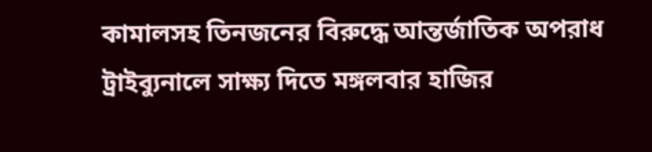কামালসহ তিনজনের বিরুদ্ধে আন্তর্জাতিক অপরাধ ট্রাইব্যুনালে সাক্ষ্য দিতে মঙ্গলবার হাজির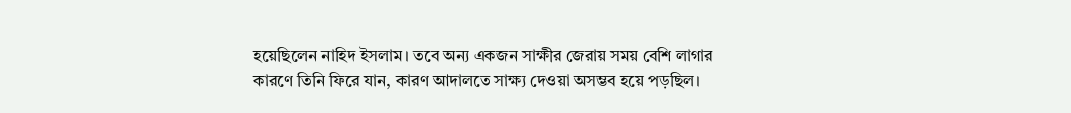হয়েছিলেন নাহিদ ইসলাম। তবে অন্য একজন সাক্ষীর জেরায় সময় বেশি লাগার কারণে তিনি ফিরে যান, কারণ আদালতে সাক্ষ্য দেওয়া অসম্ভব হয়ে পড়ছিল।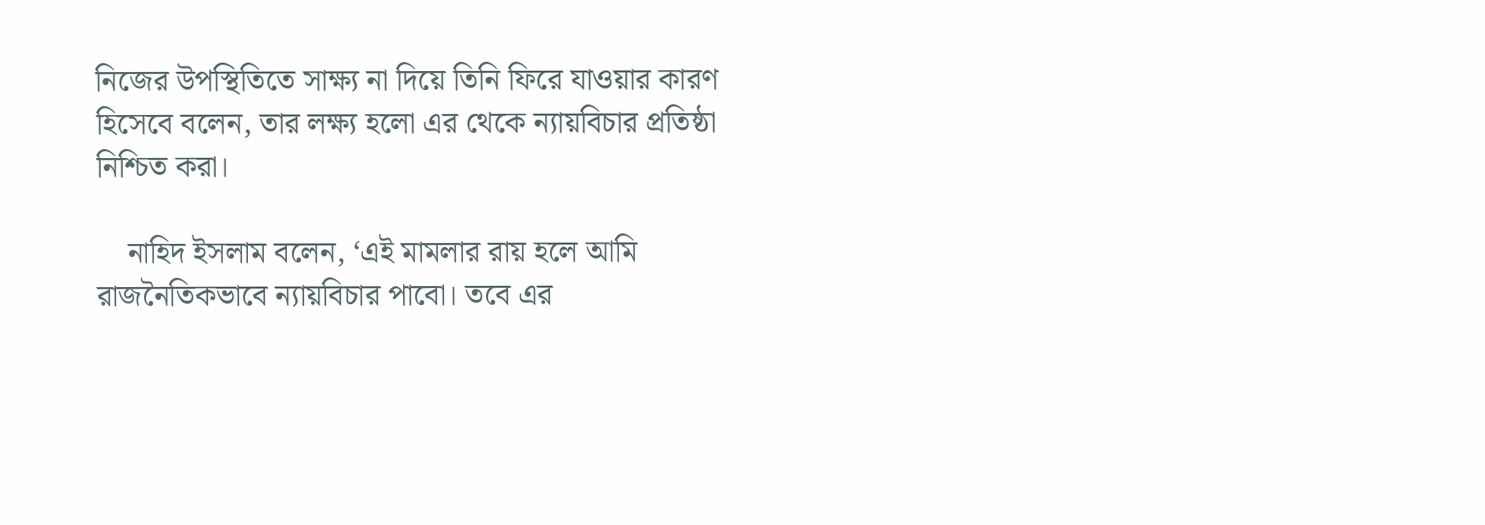নিজের উপস্থিতিতে সাক্ষ্য না দিয়ে তিনি ফিরে যাওয়ার কারণ হিসেবে বলেন, তার লক্ষ্য হলো এর থেকে ন্যায়বিচার প্রতিষ্ঠা নিশ্চিত করা।

    নাহিদ ইসলাম বলেন, ‘এই মামলার রায় হলে আমি রাজনৈতিকভাবে ন্যায়বিচার পাবো। তবে এর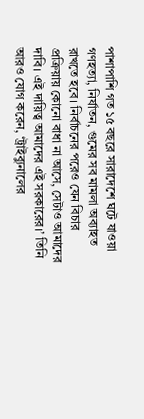পাশাপাশি গত ১৫ বছরে সারাদেশে ঘটে যাওয়া গণহত্যা, নির্যাতন, গুমের সব মামলা অব্যাহত রাখতে হবে। নির্বাচনের পরেও যেন বিচার প্রক্রিয়ায় কোনো বাধা না আসে, সেটাও আমাদের দাবি। এই দায়িত্ব আমাদের এই সরকারের।’ তিনি আরও যোগ করেন, ‘ট্রাইব্যুনালের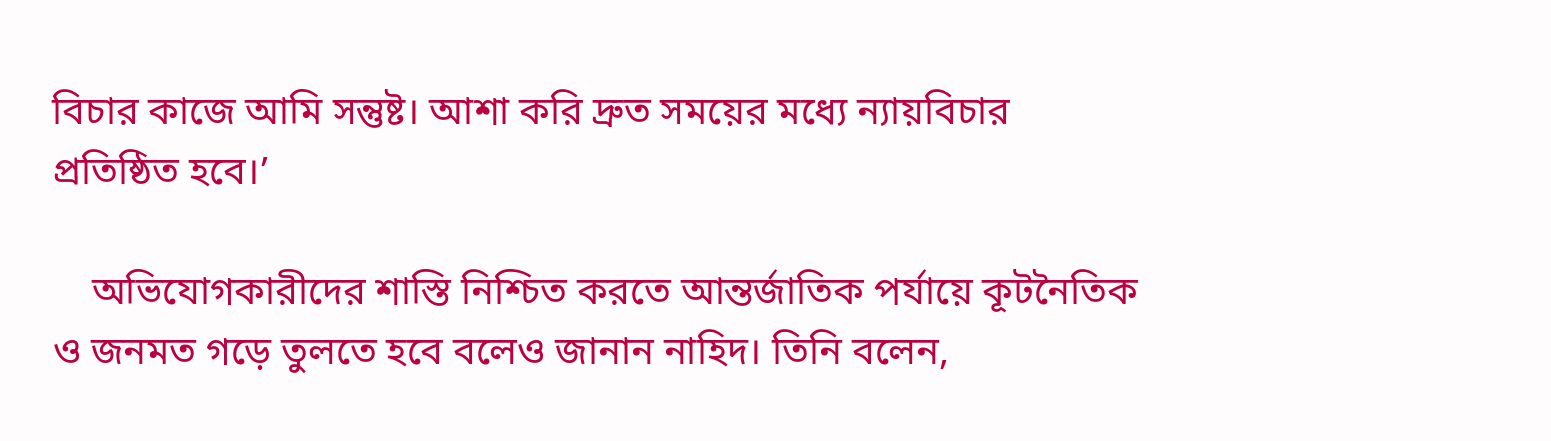বিচার কাজে আমি সন্তুষ্ট। আশা করি দ্রুত সময়ের মধ্যে ন্যায়বিচার প্রতিষ্ঠিত হবে।’

    অভিযোগকারীদের শাস্তি নিশ্চিত করতে আন্তর্জাতিক পর্যায়ে কূটনৈতিক ও জনমত গড়ে তুলতে হবে বলেও জানান নাহিদ। তিনি বলেন,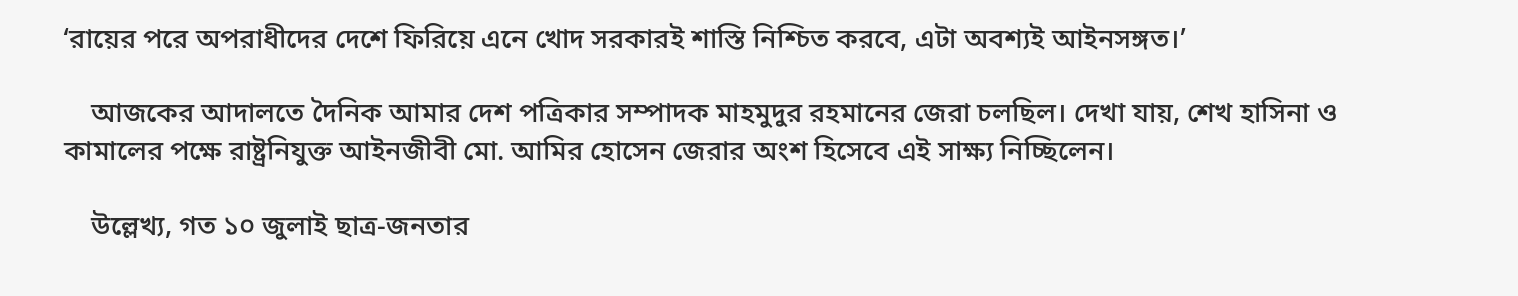‘রায়ের পরে অপরাধীদের দেশে ফিরিয়ে এনে খোদ সরকারই শাস্তি নিশ্চিত করবে, এটা অবশ্যই আইনসঙ্গত।’

    আজকের আদালতে দৈনিক আমার দেশ পত্রিকার সম্পাদক মাহমুদুর রহমানের জেরা চলছিল। দেখা যায়, শেখ হাসিনা ও কামালের পক্ষে রাষ্ট্রনিযুক্ত আইনজীবী মো. আমির হোসেন জেরার অংশ হিসেবে এই সাক্ষ্য নিচ্ছিলেন।

    উল্লেখ্য, গত ১০ জুলাই ছাত্র-জনতার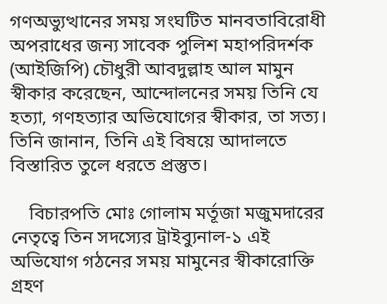গণঅভ্যুত্থানের সময় সংঘটিত মানবতাবিরোধী অপরাধের জন্য সাবেক পুলিশ মহাপরিদর্শক (আইজিপি) চৌধুরী আবদুল্লাহ আল মামুন স্বীকার করেছেন, আন্দোলনের সময় তিনি যে হত্যা, গণহত্যার অভিযোগের স্বীকার, তা সত্য। তিনি জানান, তিনি এই বিষয়ে আদালতে বিস্তারিত তুলে ধরতে প্রস্তুত।

    বিচারপতি মোঃ গোলাম মর্তূজা মজুমদারের নেতৃত্বে তিন সদস্যের ট্রাইব্যুনাল-১ এই অভিযোগ গঠনের সময় মামুনের স্বীকারোক্তি গ্রহণ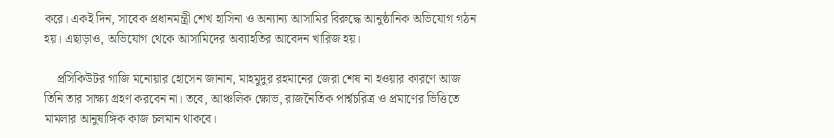করে। একই দিন, সাবেক প্রধানমন্ত্রী শেখ হাসিনা ও অন্যান্য আসামির বিরুদ্ধে আনুষ্ঠানিক অভিযোগ গঠন হয়। এছাড়াও, অভিযোগ থেকে আসামিদের অব্যাহতির আবেদন খারিজ হয়।

    প্রসিকিউটর গাজি মনোয়ার হোসেন জানান, মাহমুদুর রহমানের জেরা শেষ না হওয়ার কারণে আজ তিনি তার সাক্ষ্য গ্রহণ করবেন না। তবে, আঞ্চলিক ক্ষোভ, রাজনৈতিক পার্শ্বচরিত্র ও প্রমাণের ভিত্তিতে মামলার আনুষাঙ্গিক কাজ চলমান থাকবে।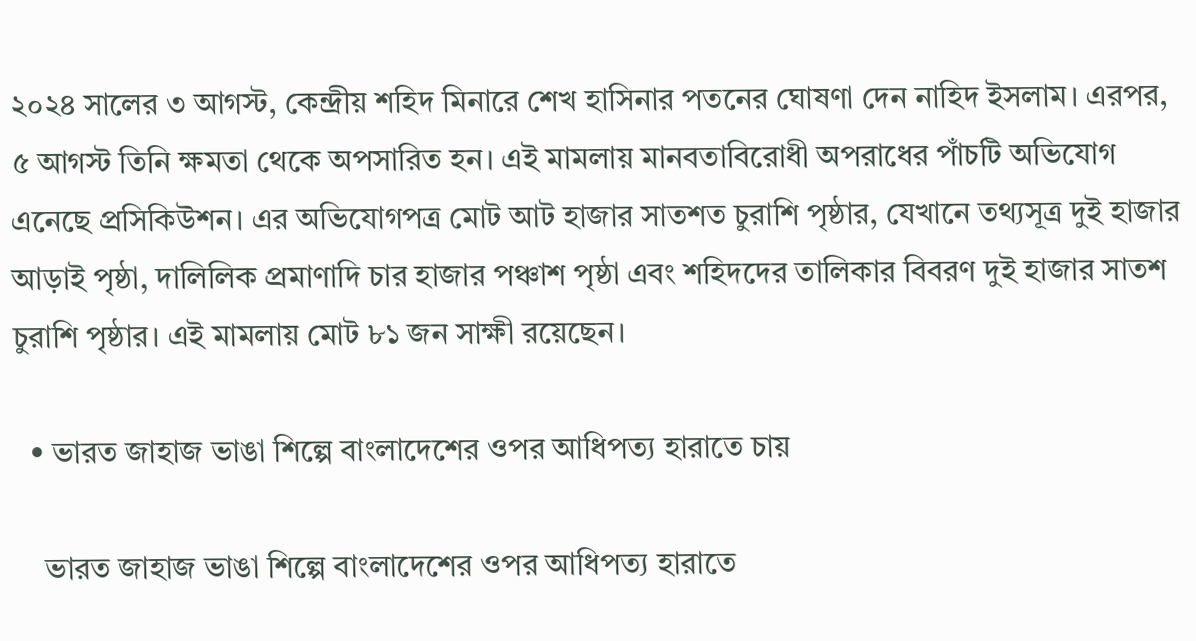২০২৪ সালের ৩ আগস্ট, কেন্দ্রীয় শহিদ মিনারে শেখ হাসিনার পতনের ঘোষণা দেন নাহিদ ইসলাম। এরপর, ৫ আগস্ট তিনি ক্ষমতা থেকে অপসারিত হন। এই মামলায় মানবতাবিরোধী অপরাধের পাঁচটি অভিযোগ এনেছে প্রসিকিউশন। এর অভিযোগপত্র মোট আট হাজার সাতশত চুরাশি পৃষ্ঠার, যেখানে তথ্যসূত্র দুই হাজার আড়াই পৃষ্ঠা, দালিলিক প্রমাণাদি চার হাজার পঞ্চাশ পৃষ্ঠা এবং শহিদদের তালিকার বিবরণ দুই হাজার সাতশ চুরাশি পৃষ্ঠার। এই মামলায় মোট ৮১ জন সাক্ষী রয়েছেন।

  • ভারত জাহাজ ভাঙা শিল্পে বাংলাদেশের ওপর আধিপত্য হারাতে চায়

    ভারত জাহাজ ভাঙা শিল্পে বাংলাদেশের ওপর আধিপত্য হারাতে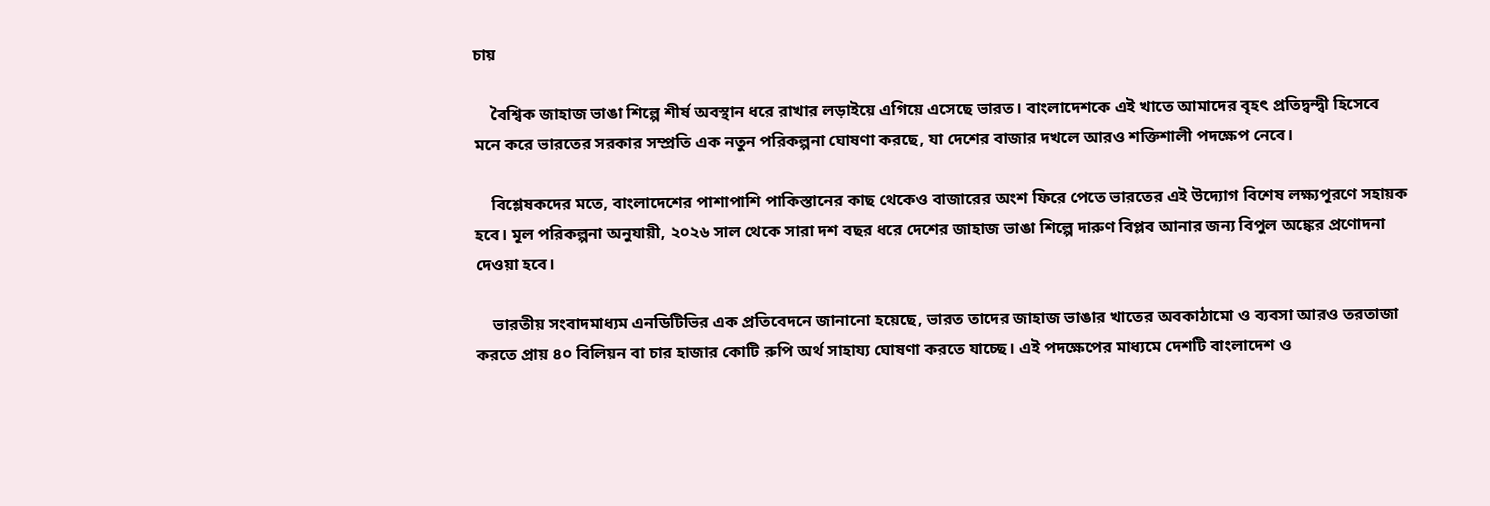চায়

    বৈশ্বিক জাহাজ ভাঙা শিল্পে শীর্ষ অবস্থান ধরে রাখার লড়াইয়ে এগিয়ে এসেছে ভারত। বাংলাদেশকে এই খাতে আমাদের বৃহৎ প্রতিদ্বন্দ্বী হিসেবে মনে করে ভারতের সরকার সম্প্রতি এক নতুন পরিকল্পনা ঘোষণা করছে, যা দেশের বাজার দখলে আরও শক্তিশালী পদক্ষেপ নেবে।

    বিশ্লেষকদের মতে, বাংলাদেশের পাশাপাশি পাকিস্তানের কাছ থেকেও বাজারের অংশ ফিরে পেতে ভারতের এই উদ্যোগ বিশেষ লক্ষ্যপূরণে সহায়ক হবে। মূল পরিকল্পনা অনুযায়ী, ২০২৬ সাল থেকে সারা দশ বছর ধরে দেশের জাহাজ ভাঙা শিল্পে দারুণ বিপ্লব আনার জন্য বিপুল অঙ্কের প্রণোদনা দেওয়া হবে।

    ভারতীয় সংবাদমাধ্যম এনডিটিভির এক প্রতিবেদনে জানানো হয়েছে, ভারত তাদের জাহাজ ভাঙার খাতের অবকাঠামো ও ব্যবসা আরও তরতাজা করতে প্রায় ৪০ বিলিয়ন বা চার হাজার কোটি রুপি অর্থ সাহায্য ঘোষণা করতে যাচ্ছে। এই পদক্ষেপের মাধ্যমে দেশটি বাংলাদেশ ও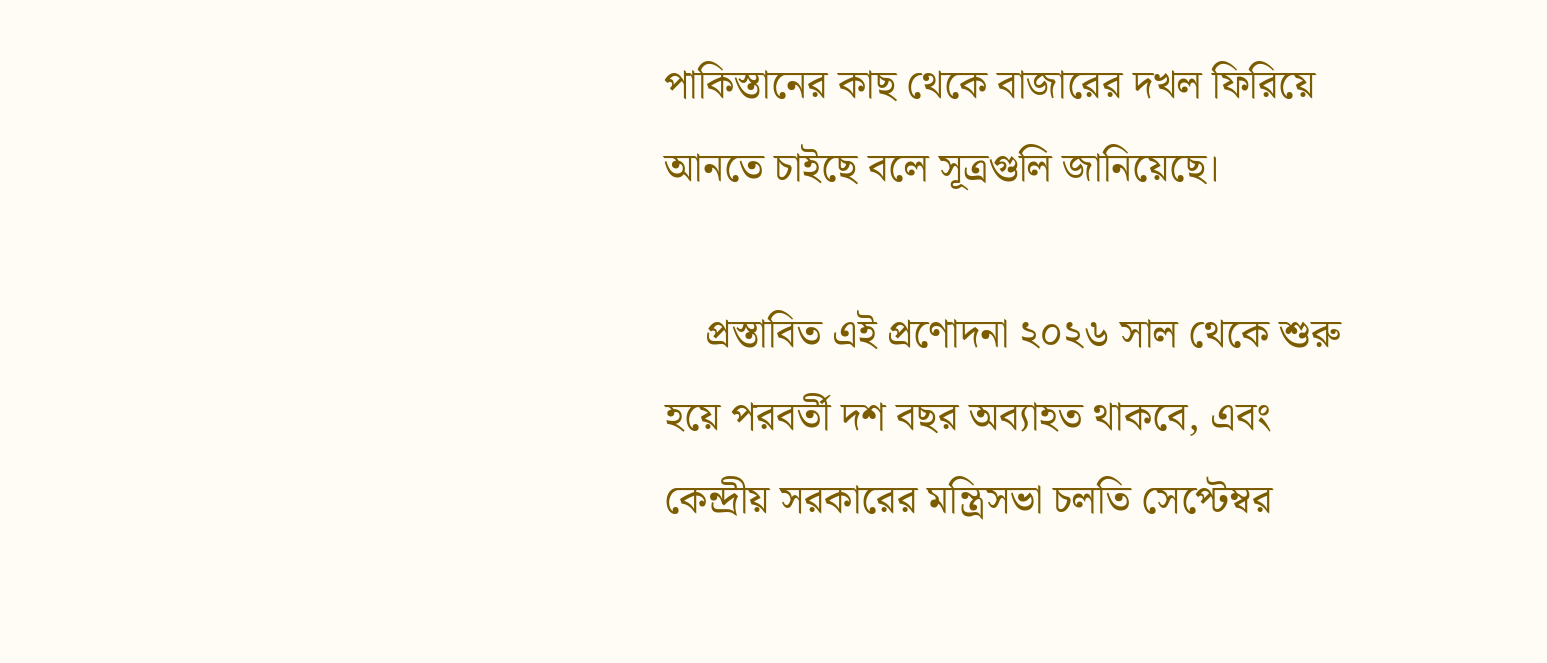পাকিস্তানের কাছ থেকে বাজারের দখল ফিরিয়ে আনতে চাইছে বলে সূত্রগুলি জানিয়েছে।

    প্রস্তাবিত এই প্রণোদনা ২০২৬ সাল থেকে শুরু হয়ে পরবর্তী দশ বছর অব্যাহত থাকবে, এবং কেন্দ্রীয় সরকারের মন্ত্রিসভা চলতি সেপ্টেম্বর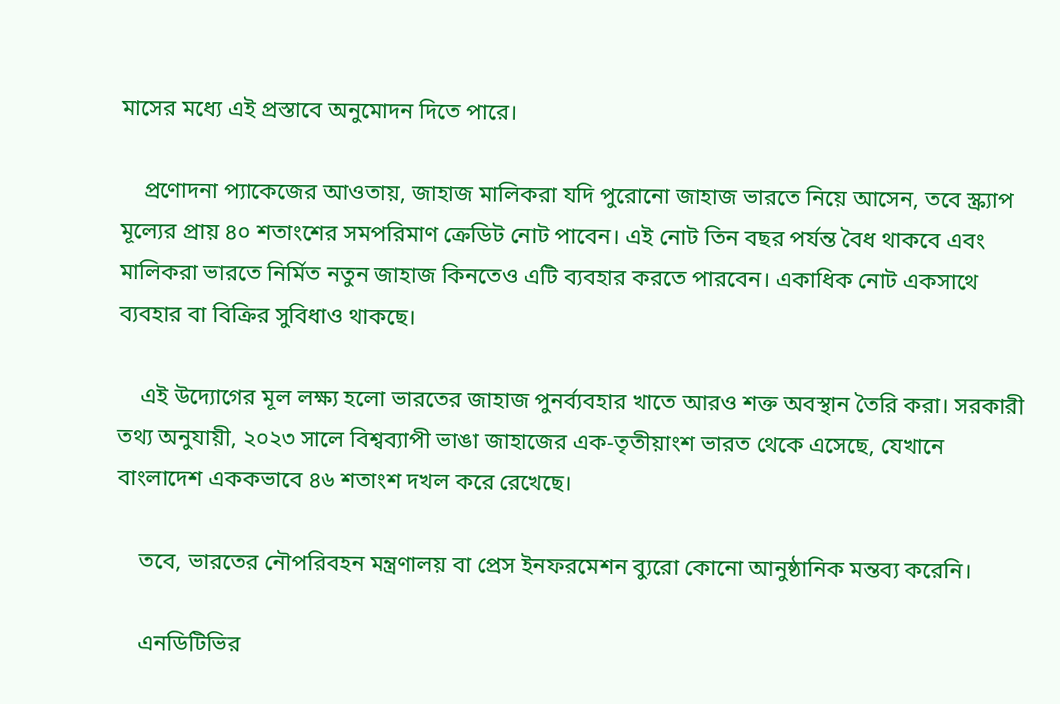মাসের মধ্যে এই প্রস্তাবে অনুমোদন দিতে পারে।

    প্রণোদনা প্যাকেজের আওতায়, জাহাজ মালিকরা যদি পুরোনো জাহাজ ভারতে নিয়ে আসেন, তবে স্ক্র্যাপ মূল্যের প্রায় ৪০ শতাংশের সমপরিমাণ ক্রেডিট নোট পাবেন। এই নোট তিন বছর পর্যন্ত বৈধ থাকবে এবং মালিকরা ভারতে নির্মিত নতুন জাহাজ কিনতেও এটি ব্যবহার করতে পারবেন। একাধিক নোট একসাথে ব্যবহার বা বিক্রির সুবিধাও থাকছে।

    এই উদ্যোগের মূল লক্ষ্য হলো ভারতের জাহাজ পুনর্ব্যবহার খাতে আরও শক্ত অবস্থান তৈরি করা। সরকারী তথ্য অনুযায়ী, ২০২৩ সালে বিশ্বব্যাপী ভাঙা জাহাজের এক-তৃতীয়াংশ ভারত থেকে এসেছে, যেখানে বাংলাদেশ এককভাবে ৪৬ শতাংশ দখল করে রেখেছে।

    তবে, ভারতের নৌপরিবহন মন্ত্রণালয় বা প্রেস ইনফরমেশন ব্যুরো কোনো আনুষ্ঠানিক মন্তব্য করেনি।

    এনডিটিভির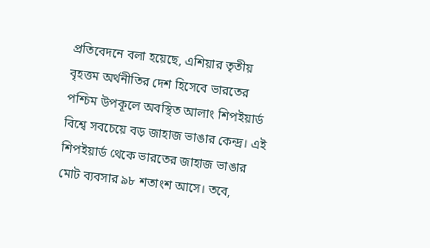প্রতিবেদনে বলা হয়েছে, এশিয়ার তৃতীয় বৃহত্তম অর্থনীতির দেশ হিসেবে ভারতের পশ্চিম উপকূলে অবস্থিত আলাং শিপইয়ার্ড বিশ্বে সবচেয়ে বড় জাহাজ ভাঙার কেন্দ্র। এই শিপইয়ার্ড থেকে ভারতের জাহাজ ভাঙার মোট ব্যবসার ৯৮ শতাংশ আসে। তবে,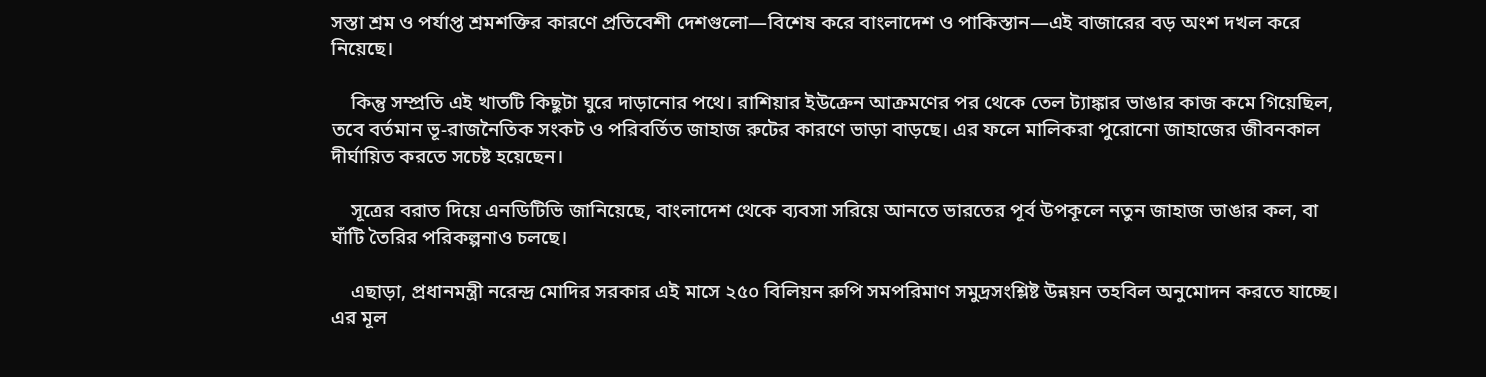সস্তা শ্রম ও পর্যাপ্ত শ্রমশক্তির কারণে প্রতিবেশী দেশগুলো—বিশেষ করে বাংলাদেশ ও পাকিস্তান—এই বাজারের বড় অংশ দখল করে নিয়েছে।

    কিন্তু সম্প্রতি এই খাতটি কিছুটা ঘুরে দাড়ানোর পথে। রাশিয়ার ইউক্রেন আক্রমণের পর থেকে তেল ট্যাঙ্কার ভাঙার কাজ কমে গিয়েছিল, তবে বর্তমান ভূ-রাজনৈতিক সংকট ও পরিবর্তিত জাহাজ রুটের কারণে ভাড়া বাড়ছে। এর ফলে মালিকরা পুরোনো জাহাজের জীবনকাল দীর্ঘায়িত করতে সচেষ্ট হয়েছেন।

    সূত্রের বরাত দিয়ে এনডিটিভি জানিয়েছে, বাংলাদেশ থেকে ব্যবসা সরিয়ে আনতে ভারতের পূর্ব উপকূলে নতুন জাহাজ ভাঙার কল, বা ঘাঁটি তৈরির পরিকল্পনাও চলছে।

    এছাড়া, প্রধানমন্ত্রী নরেন্দ্র মোদির সরকার এই মাসে ২৫০ বিলিয়ন রুপি সমপরিমাণ সমুদ্রসংশ্লিষ্ট উন্নয়ন তহবিল অনুমোদন করতে যাচ্ছে। এর মূল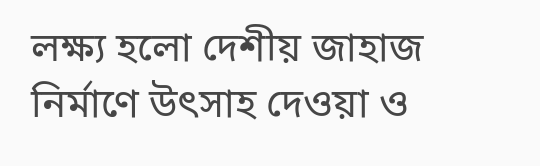লক্ষ্য হলো দেশীয় জাহাজ নির্মাণে উৎসাহ দেওয়া ও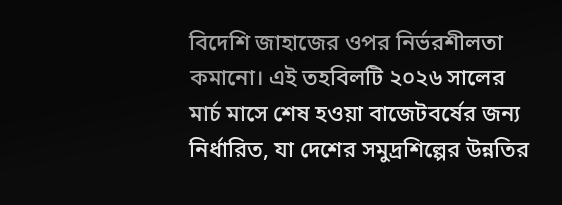বিদেশি জাহাজের ওপর নির্ভরশীলতা কমানো। এই তহবিলটি ২০২৬ সালের মার্চ মাসে শেষ হওয়া বাজেটবর্ষের জন্য নির্ধারিত, যা দেশের সমুদ্রশিল্পের উন্নতির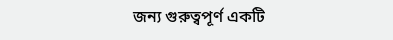জন্য গুরুত্বপূর্ণ একটি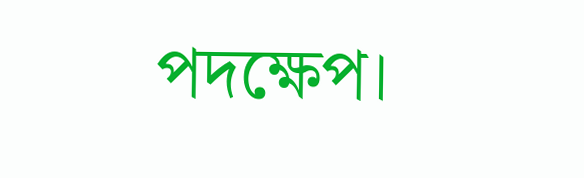পদক্ষেপ।